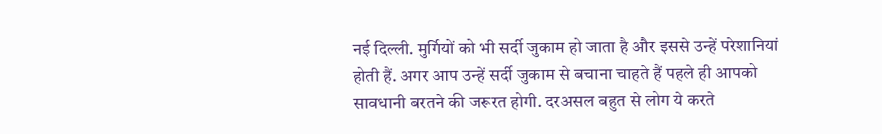नई दिल्ली. मुर्गियों को भी सर्दी जुकाम हो जाता है और इससे उन्हें परेशानियां होती हैं. अगर आप उन्हें सर्दी जुकाम से बचाना चाहते हैं पहले ही आपको सावधानी बरतने की जरूरत होगी. दरअसल बहुत से लोग ये करते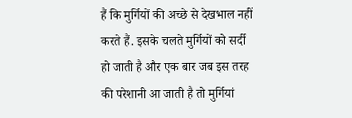हैं कि मुर्गियों की अच्छे से देखभाल नहीं करते हैं. इसके चलते मुर्गियों को सर्दी हो जाती है और एक बार जब इस तरह की परेशानी आ जाती है तो मुर्गियां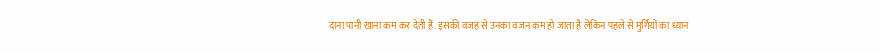दाना पानी खाना कम कर देती हैं. इसकी वजह से उनका वजन कम हो जाता है लेकिन पहले से मुर्गियों का ध्यान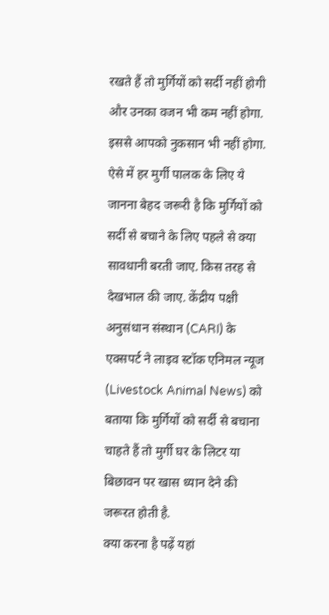रखते हैं तो मुर्गियों को सर्दी नहीं होगी और उनका वजन भी कम नहीं होगा. इससे आपको नुकसान भी नहीं होगा.
ऐसे में हर मुर्गी पालक के लिए ये जानना बेहद जरूरी है कि मुर्गियों को सर्दी से बचाने के लिए पहले से क्या सावधानी बरती जाए. किस तरह से देखभाल की जाए. केंद्रीय पक्षी अनुसंधान संस्थान (CARI) के एक्सपर्ट ने लाइव स्टॉक एनिमल न्यूज (Livestock Animal News) को बताया कि मुर्गियों को सर्दी से बचाना चाहते हैं तो मुर्गी घर के लिटर या बिछावन पर खास ध्यान देने की जरूरत होती है.
क्या करना है पढ़ें यहां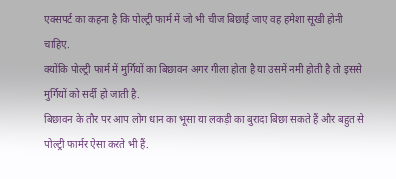एक्सपर्ट का कहना है कि पोल्ट्री फार्म में जो भी चीज बिछाई जाए वह हमेशा सूखी होनी चाहिए.
क्योंकि पोल्ट्री फार्म में मुर्गियों का बिछावन अगर गीला होता है या उसमें नमी होती है तो इससे मुर्गियों को सर्दी हो जाती है.
बिछावन के तौर पर आप लोग धान का भूसा या लकड़ी का बुरादा बिछा सकते हैं और बहुत से पोल्ट्री फार्मर ऐसा करते भी हैं.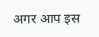अगर आप इस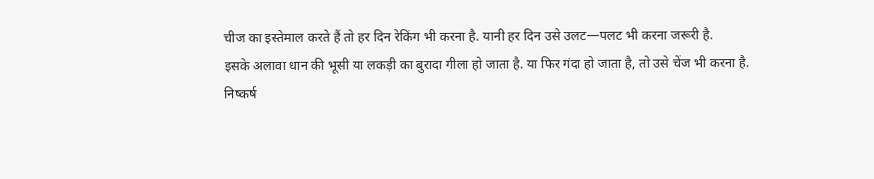चीज का इस्तेमाल करते हैं तो हर दिन रेकिंग भी करना है. यानी हर दिन उसे उलट—पलट भी करना जरूरी है.
इसके अलावा धान की भूसी या लकड़ी का बुरादा गीला हो जाता है. या फिर गंदा हो जाता है, तो उसे चेंज भी करना है.
निष्कर्ष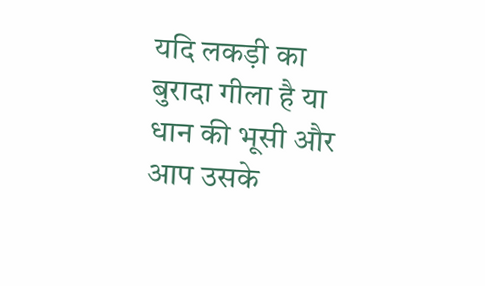यदि लकड़ी का बुरादा गीला है या धान की भूसी और आप उसके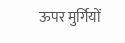ऊपर मुर्गियों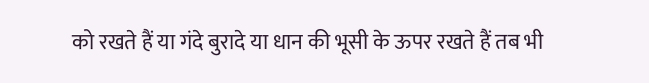को रखते हैं या गंदे बुरादे या धान की भूसी के ऊपर रखते हैं तब भी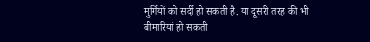मुर्गियों को सर्दी हो सकती है. या दूसरी तरह की भी बीमारियां हो सकती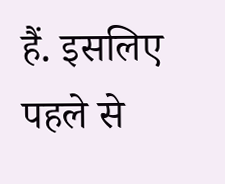हैं. इसलिए पहले से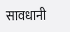सावधानी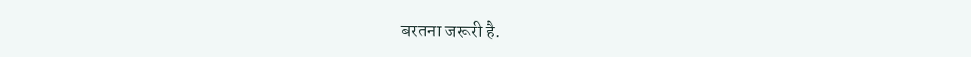बरतना जरूरी है.